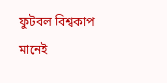ফুটবল বিশ্বকাপ মানেই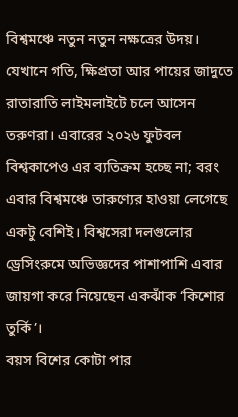বিশ্বমঞ্চে নতুন নতুন নক্ষত্রের উদয়। যেখানে গতি, ক্ষিপ্রতা আর পায়ের জাদুতে রাতারাতি লাইমলাইটে চলে আসেন তরুণরা। এবারের ২০২৬ ফুটবল বিশ্বকাপেও এর ব্যতিক্রম হচ্ছে না; বরং এবার বিশ্বমঞ্চে তারুণ্যের হাওয়া লেগেছে একটু বেশিই। বিশ্বসেরা দলগুলোর ড্রেসিংরুমে অভিজ্ঞদের পাশাপাশি এবার জায়গা করে নিয়েছেন একঝাঁক ‘কিশোর তুর্কি’।
বয়স বিশের কোটা পার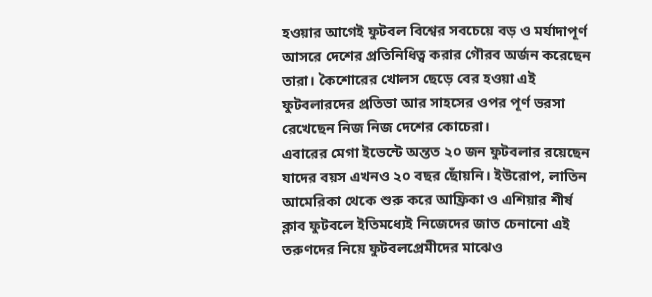হওয়ার আগেই ফুটবল বিশ্বের সবচেয়ে বড় ও মর্যাদাপূর্ণ আসরে দেশের প্রতিনিধিত্ব করার গৌরব অর্জন করেছেন তারা। কৈশোরের খোলস ছেড়ে বের হওয়া এই ফুটবলারদের প্রতিভা আর সাহসের ওপর পূর্ণ ভরসা রেখেছেন নিজ নিজ দেশের কোচেরা।
এবারের মেগা ইভেন্টে অন্তত ২০ জন ফুটবলার রয়েছেন যাদের বয়স এখনও ২০ বছর ছোঁয়নি। ইউরোপ, লাতিন আমেরিকা থেকে শুরু করে আফ্রিকা ও এশিয়ার শীর্ষ ক্লাব ফুটবলে ইতিমধ্যেই নিজেদের জাত চেনানো এই তরুণদের নিয়ে ফুটবলপ্রেমীদের মাঝেও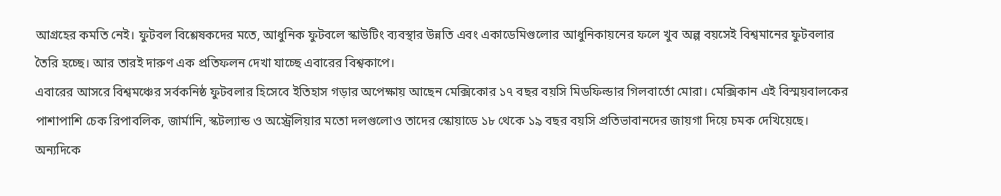আগ্রহের কমতি নেই। ফুটবল বিশ্লেষকদের মতে, আধুনিক ফুটবলে স্কাউটিং ব্যবস্থার উন্নতি এবং একাডেমিগুলোর আধুনিকায়নের ফলে খুব অল্প বয়সেই বিশ্বমানের ফুটবলার তৈরি হচ্ছে। আর তারই দারুণ এক প্রতিফলন দেখা যাচ্ছে এবারের বিশ্বকাপে।
এবারের আসরে বিশ্বমঞ্চের সর্বকনিষ্ঠ ফুটবলার হিসেবে ইতিহাস গড়ার অপেক্ষায় আছেন মেক্সিকোর ১৭ বছর বয়সি মিডফিল্ডার গিলবার্তো মোরা। মেক্সিকান এই বিস্ময়বালকের পাশাপাশি চেক রিপাবলিক, জার্মানি, স্কটল্যান্ড ও অস্ট্রেলিয়ার মতো দলগুলোও তাদের স্কোয়াডে ১৮ থেকে ১৯ বছর বয়সি প্রতিভাবানদের জায়গা দিয়ে চমক দেখিয়েছে।
অন্যদিকে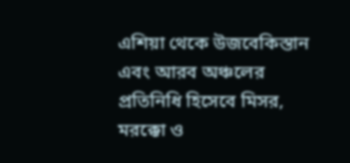এশিয়া থেকে উজবেকিস্তান এবং আরব অঞ্চলের প্রতিনিধি হিসেবে মিসর, মরক্কো ও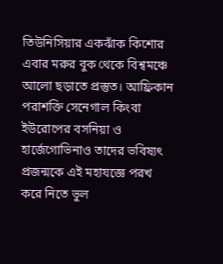তিউনিসিয়ার একঝাঁক কিশোর এবার মরুর বুক থেকে বিশ্বমঞ্চে আলো ছড়াতে প্রস্তুত। আফ্রিকান পরাশক্তি সেনেগাল কিংবা ইউরোপের বসনিয়া ও হার্জেগোভিনাও তাদের ভবিষ্যৎ প্রজন্মকে এই মহাযজ্ঞে পরখ করে নিতে ভুল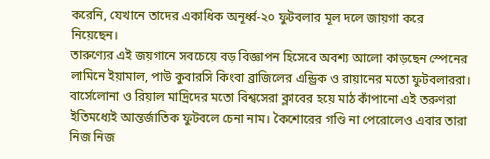করেনি, যেখানে তাদের একাধিক অনূর্ধ্ব-২০ ফুটবলার মূল দলে জায়গা করে নিয়েছেন।
তারুণ্যের এই জয়গানে সবচেয়ে বড় বিজ্ঞাপন হিসেবে অবশ্য আলো কাড়ছেন স্পেনের লামিনে ইয়ামাল, পাউ কুবারসি কিংবা ব্রাজিলের এন্ড্রিক ও রায়ানের মতো ফুটবলাররা। বার্সেলোনা ও রিয়াল মাদ্রিদের মতো বিশ্বসেরা ক্লাবের হয়ে মাঠ কাঁপানো এই তরুণরা ইতিমধ্যেই আন্তর্জাতিক ফুটবলে চেনা নাম। কৈশোরের গণ্ডি না পেরোলেও এবার তারা নিজ নিজ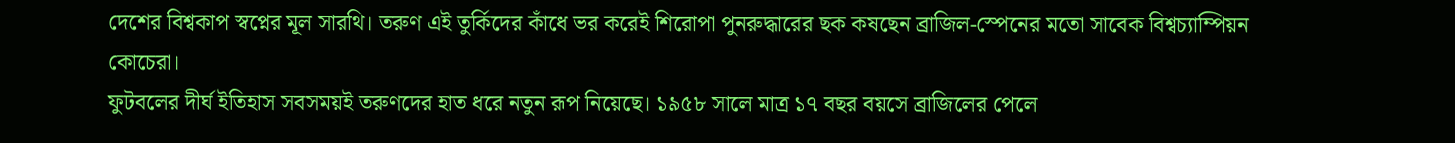দেশের বিশ্বকাপ স্বপ্নের মূল সারথি। তরুণ এই তুর্কিদের কাঁধে ভর করেই শিরোপা পুনরুদ্ধারের ছক কষছেন ব্রাজিল-স্পেনের মতো সাবেক বিশ্বচ্যাম্পিয়ন কোচেরা।
ফুটবলের দীর্ঘ ইতিহাস সবসময়ই তরুণদের হাত ধরে নতুন রূপ নিয়েছে। ১৯৫৮ সালে মাত্র ১৭ বছর বয়সে ব্রাজিলের পেলে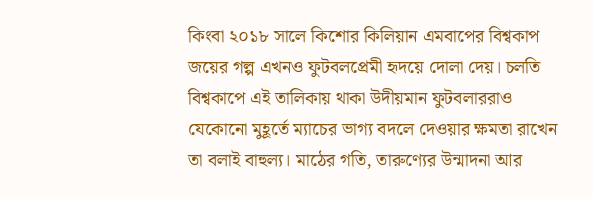কিংবা ২০১৮ সালে কিশোর কিলিয়ান এমবাপের বিশ্বকাপ জয়ের গল্প এখনও ফুটবলপ্রেমী হৃদয়ে দোলা দেয়। চলতি বিশ্বকাপে এই তালিকায় থাকা উদীয়মান ফুটবলাররাও যেকোনো মুহূর্তে ম্যাচের ভাগ্য বদলে দেওয়ার ক্ষমতা রাখেন তা বলাই বাহুল্য। মাঠের গতি, তারুণ্যের উন্মাদনা আর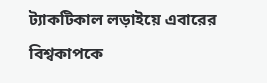ট্যাকটিকাল লড়াইয়ে এবারের বিশ্বকাপকে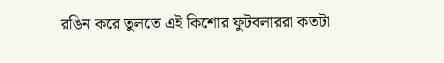রঙিন করে তুলতে এই কিশোর ফুটবলাররা কতটা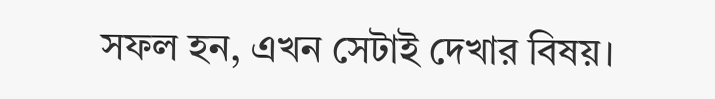সফল হন, এখন সেটাই দেখার বিষয়।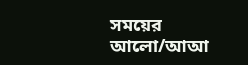সময়ের আলো/আআ